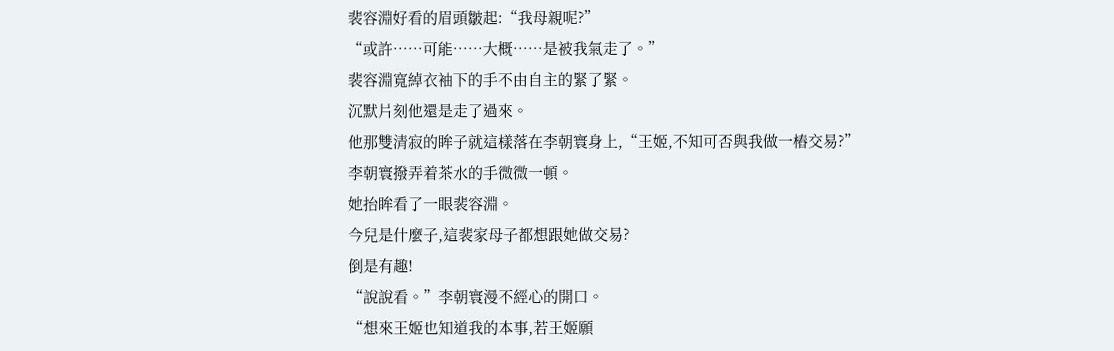裴容淵好看的眉頭皺起:“我母親呢?”
“或許……可能……大概……是被我氣走了。”
裴容淵寬綽衣袖下的手不由自主的緊了緊。
沉默片刻他還是走了過來。
他那雙清寂的眸子就這樣落在李朝寰身上,“王姬,不知可否與我做一樁交易?”
李朝寰撥弄着茶水的手微微一頓。
她抬眸看了一眼裴容淵。
今兒是什麼子,這裴家母子都想跟她做交易?
倒是有趣!
“說說看。”李朝寰漫不經心的開口。
“想來王姬也知道我的本事,若王姬願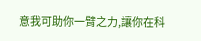意我可助你一臂之力,讓你在科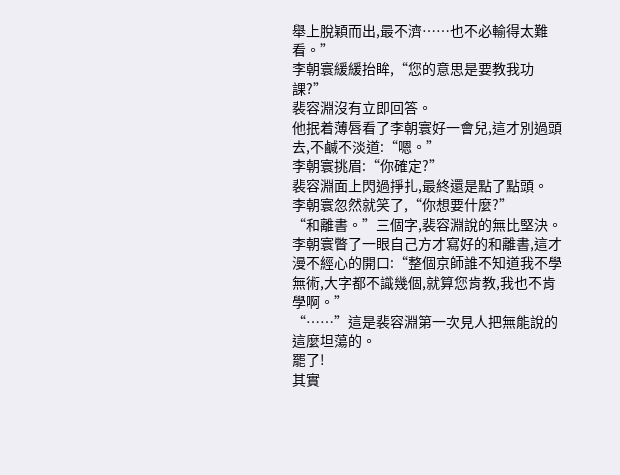舉上脫穎而出,最不濟……也不必輸得太難看。”
李朝寰緩緩抬眸,“您的意思是要教我功課?”
裴容淵沒有立即回答。
他抿着薄唇看了李朝寰好一會兒,這才別過頭去,不鹹不淡道:“嗯。”
李朝寰挑眉:“你確定?”
裴容淵面上閃過掙扎,最終還是點了點頭。
李朝寰忽然就笑了,“你想要什麼?”
“和離書。”三個字,裴容淵說的無比堅決。
李朝寰瞥了一眼自己方才寫好的和離書,這才漫不經心的開口:“整個京師誰不知道我不學無術,大字都不識幾個,就算您肯教,我也不肯學啊。”
“……”這是裴容淵第一次見人把無能說的這麼坦蕩的。
罷了!
其實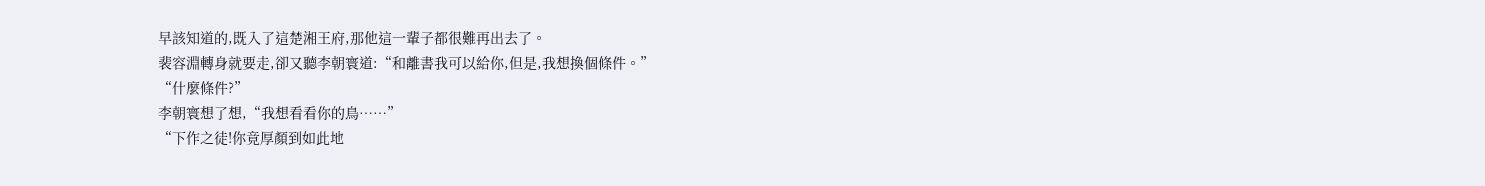早該知道的,既入了這楚湘王府,那他這一輩子都很難再出去了。
裴容淵轉身就要走,卻又聽李朝寰道:“和離書我可以給你,但是,我想換個條件。”
“什麼條件?”
李朝寰想了想,“我想看看你的鳥……”
“下作之徒!你竟厚顏到如此地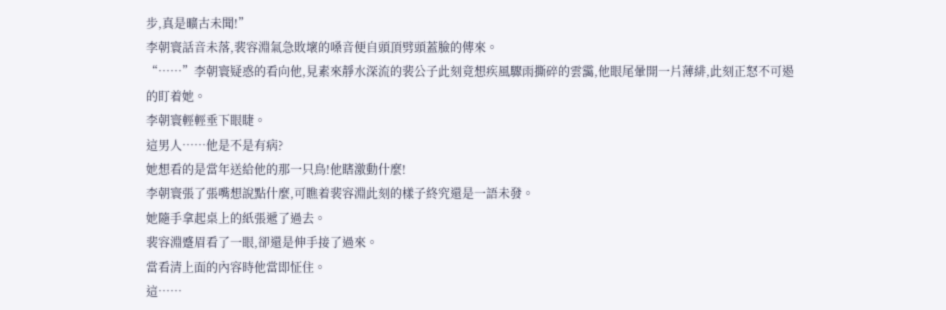步,真是曠古未聞!”
李朝寰話音未落,裴容淵氣急敗壞的嗓音便自頭頂劈頭蓋臉的傳來。
“……”李朝寰疑惑的看向他,見素來靜水深流的裴公子此刻竟想疾風驟雨撕碎的雲靄,他眼尾暈開一片薄緋,此刻正怒不可遏的盯着她。
李朝寰輕輕垂下眼睫。
這男人……他是不是有病?
她想看的是當年送給他的那一只鳥!他瞎激動什麼!
李朝寰張了張嘴想說點什麼,可瞧着裴容淵此刻的樣子終究還是一語未發。
她隨手拿起桌上的紙張遞了過去。
裴容淵蹙眉看了一眼,卻還是伸手接了過來。
當看清上面的內容時他當即怔住。
這……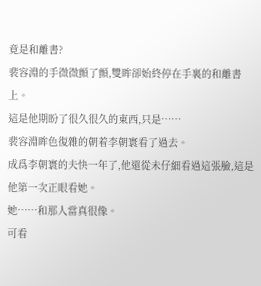竟是和離書?
裴容淵的手微微顫了顫,雙眸卻始終停在手裏的和離書上。
這是他期盼了很久很久的東西,只是……
裴容淵眸色復雜的朝着李朝寰看了過去。
成爲李朝寰的夫快一年了,他還從未仔細看過這張臉,這是他第一次正眼看她。
她……和那人當真很像。
可看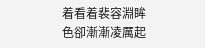着看着裴容淵眸色卻漸漸凌厲起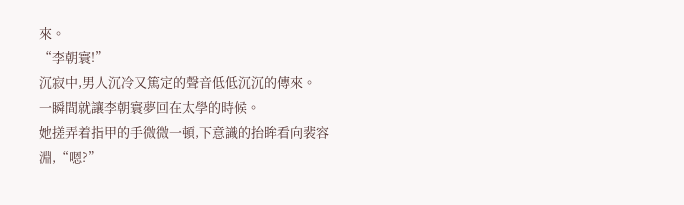來。
“李朝寰!”
沉寂中,男人沉冷又篤定的聲音低低沉沉的傳來。
一瞬間就讓李朝寰夢回在太學的時候。
她搓弄着指甲的手微微一頓,下意識的抬眸看向裴容淵,“嗯?”